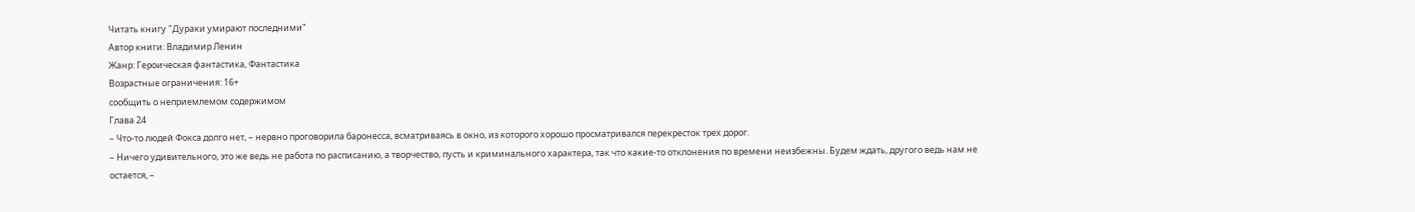Читать книгу "Дураки умирают последними"
Автор книги: Владимир Ленин
Жанр: Героическая фантастика, Фантастика
Возрастные ограничения: 16+
сообщить о неприемлемом содержимом
Глава 24
– Что-то людей Фокса долго нет, – нервно проговорила баронесса, всматриваясь в окно, из которого хорошо просматривался перекресток трех дорог.
– Ничего удивительного, это же ведь не работа по расписанию, а творчество, пусть и криминального характера, так что какие-то отклонения по времени неизбежны. Будем ждать, другого ведь нам не остается, –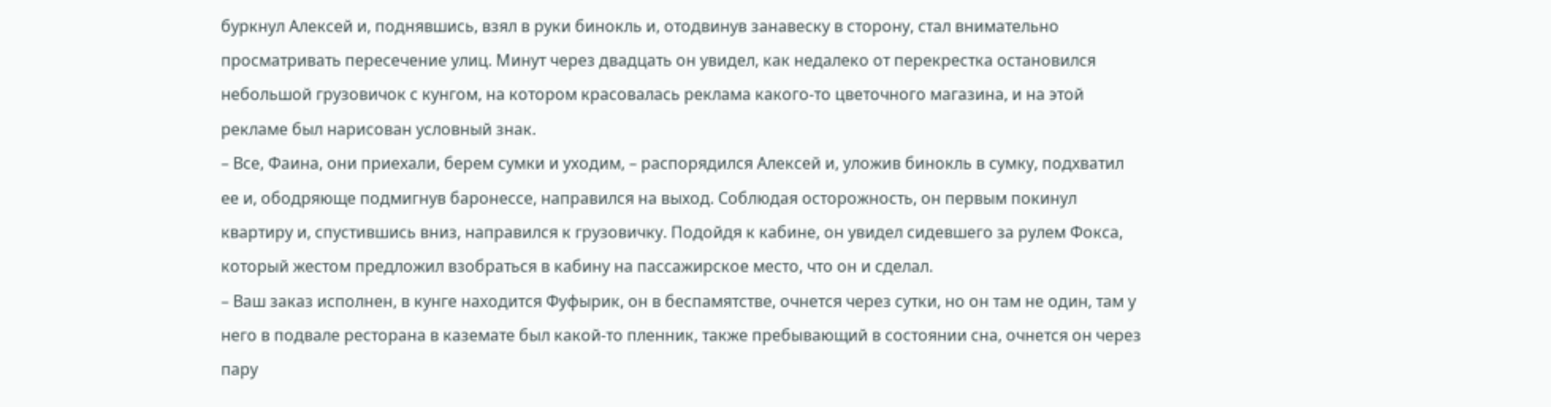буркнул Алексей и, поднявшись, взял в руки бинокль и, отодвинув занавеску в сторону, стал внимательно просматривать пересечение улиц. Минут через двадцать он увидел, как недалеко от перекрестка остановился небольшой грузовичок с кунгом, на котором красовалась реклама какого-то цветочного магазина, и на этой рекламе был нарисован условный знак.
– Все, Фаина, они приехали, берем сумки и уходим, – распорядился Алексей и, уложив бинокль в сумку, подхватил ее и, ободряюще подмигнув баронессе, направился на выход. Соблюдая осторожность, он первым покинул квартиру и, спустившись вниз, направился к грузовичку. Подойдя к кабине, он увидел сидевшего за рулем Фокса, который жестом предложил взобраться в кабину на пассажирское место, что он и сделал.
– Ваш заказ исполнен, в кунге находится Фуфырик, он в беспамятстве, очнется через сутки, но он там не один, там у него в подвале ресторана в каземате был какой-то пленник, также пребывающий в состоянии сна, очнется он через пару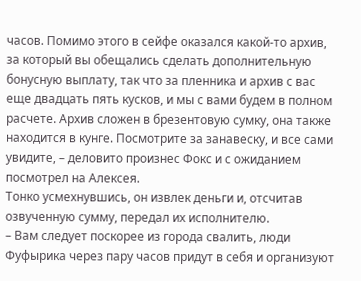часов. Помимо этого в сейфе оказался какой-то архив, за который вы обещались сделать дополнительную бонусную выплату, так что за пленника и архив с вас еще двадцать пять кусков, и мы с вами будем в полном расчете. Архив сложен в брезентовую сумку, она также находится в кунге. Посмотрите за занавеску, и все сами увидите, – деловито произнес Фокс и с ожиданием посмотрел на Алексея.
Тонко усмехнувшись, он извлек деньги и, отсчитав озвученную сумму, передал их исполнителю.
– Вам следует поскорее из города свалить, люди Фуфырика через пару часов придут в себя и организуют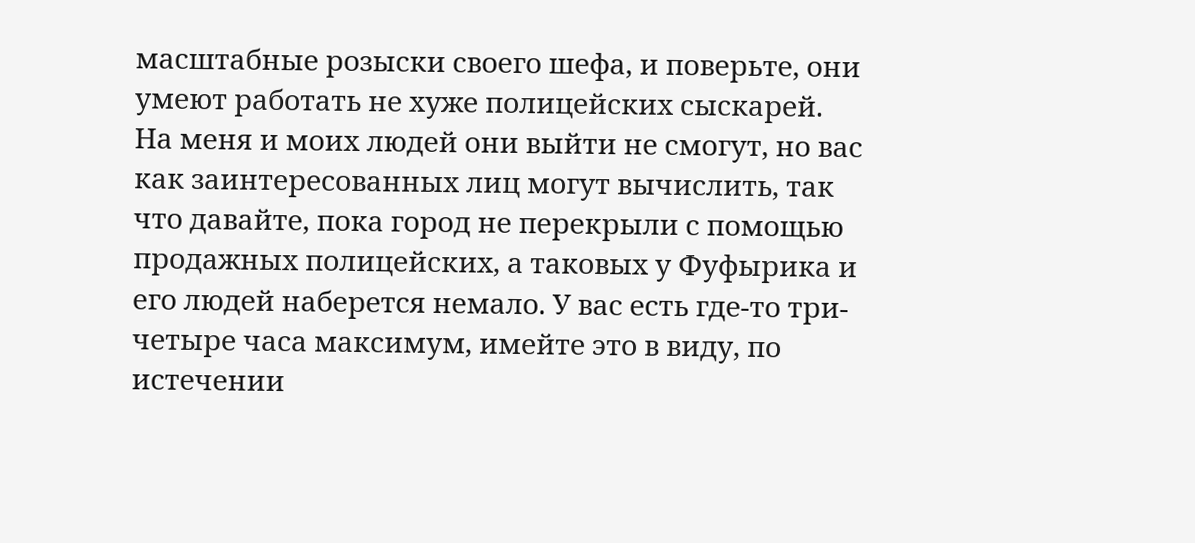масштабные розыски своего шефа, и поверьте, они умеют работать не хуже полицейских сыскарей. На меня и моих людей они выйти не смогут, но вас как заинтересованных лиц могут вычислить, так что давайте, пока город не перекрыли с помощью продажных полицейских, а таковых у Фуфырика и его людей наберется немало. У вас есть где-то три-четыре часа максимум, имейте это в виду, по истечении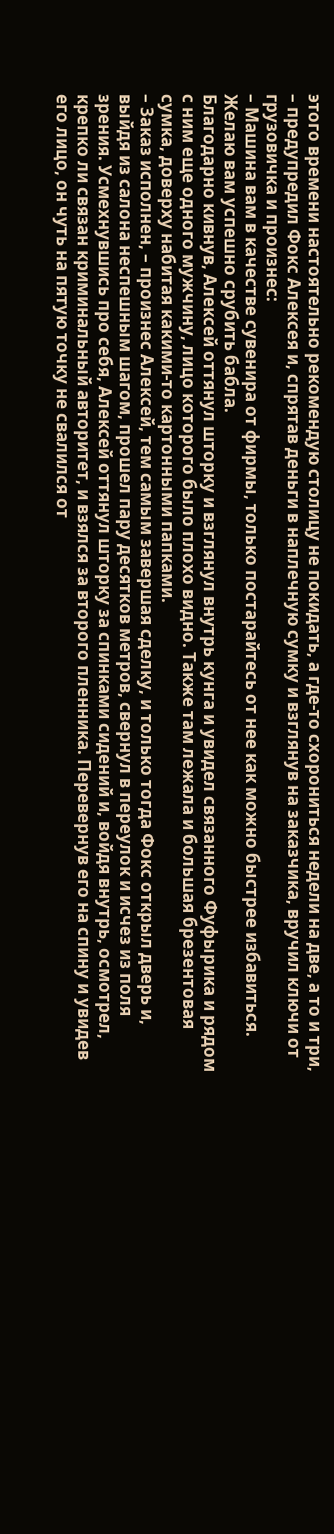этого времени настоятельно рекомендую столицу не покидать, а где-то схорониться недели на две, а то и три, – предупредил Фокс Алексея и, спрятав деньги в наплечную сумку и взглянув на заказчика, вручил ключи от грузовичка и произнес:
– Машина вам в качестве сувенира от фирмы, только постарайтесь от нее как можно быстрее избавиться. Желаю вам успешно срубить бабла.
Благодарно кивнув, Алексей оттянул шторку и взглянул внутрь кунга и увидел связанного Фуфырика и рядом с ним еще одного мужчину, лицо которого было плохо видно. Также там лежала и большая брезентовая сумка, доверху набитая какими-то картонными папками.
– Заказ исполнен, – произнес Алексей, тем самым завершая сделку, и только тогда Фокс открыл дверь и, выйдя из салона неспешным шагом, прошел пару десятков метров, свернул в переулок и исчез из поля зрения. Усмехнувшись про себя, Алексей оттянул шторку за спинками сидений и, войдя внутрь, осмотрел, крепко ли связан криминальный авторитет, и взялся за второго пленника. Перевернув его на спину и увидев его лицо, он чуть на пятую точку не свалился от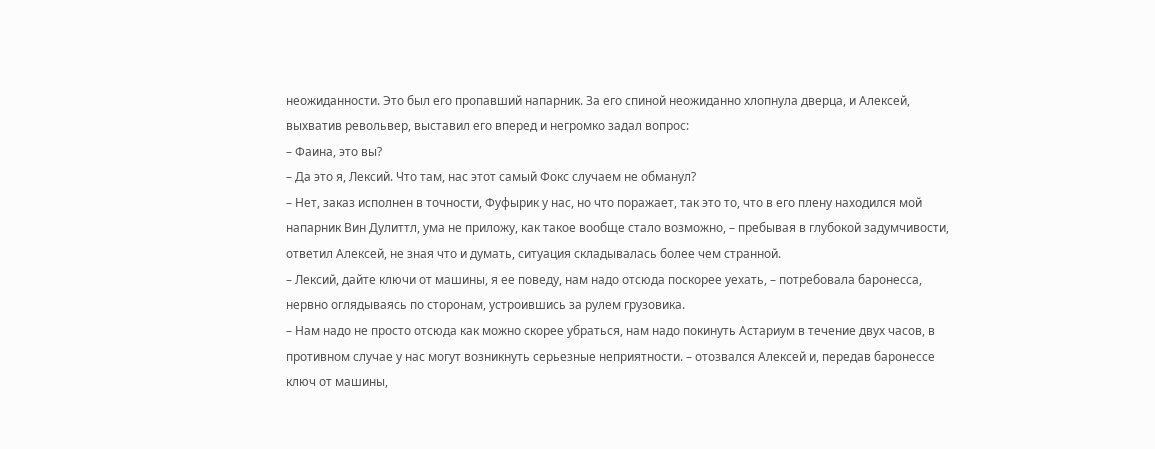неожиданности. Это был его пропавший напарник. За его спиной неожиданно хлопнула дверца, и Алексей, выхватив револьвер, выставил его вперед и негромко задал вопрос:
– Фаина, это вы?
– Да это я, Лексий. Что там, нас этот самый Фокс случаем не обманул?
– Нет, заказ исполнен в точности, Фуфырик у нас, но что поражает, так это то, что в его плену находился мой напарник Вин Дулиттл, ума не приложу, как такое вообще стало возможно, – пребывая в глубокой задумчивости, ответил Алексей, не зная что и думать, ситуация складывалась более чем странной.
– Лексий, дайте ключи от машины, я ее поведу, нам надо отсюда поскорее уехать, – потребовала баронесса, нервно оглядываясь по сторонам, устроившись за рулем грузовика.
– Нам надо не просто отсюда как можно скорее убраться, нам надо покинуть Астариум в течение двух часов, в противном случае у нас могут возникнуть серьезные неприятности. – отозвался Алексей и, передав баронессе ключ от машины,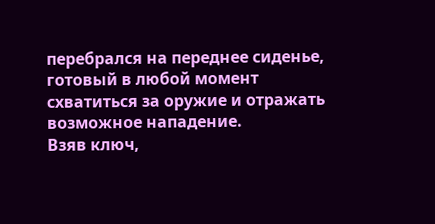перебрался на переднее сиденье, готовый в любой момент схватиться за оружие и отражать возможное нападение.
Взяв ключ,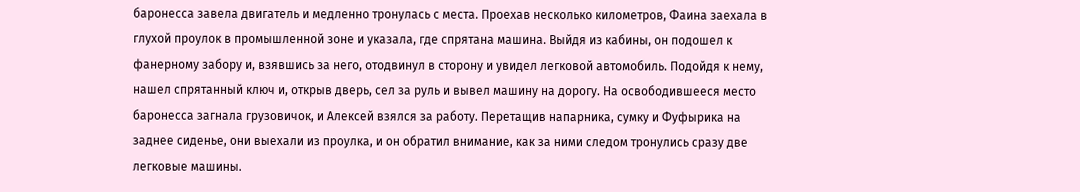баронесса завела двигатель и медленно тронулась с места. Проехав несколько километров, Фаина заехала в глухой проулок в промышленной зоне и указала, где спрятана машина. Выйдя из кабины, он подошел к фанерному забору и, взявшись за него, отодвинул в сторону и увидел легковой автомобиль. Подойдя к нему, нашел спрятанный ключ и, открыв дверь, сел за руль и вывел машину на дорогу. На освободившееся место баронесса загнала грузовичок, и Алексей взялся за работу. Перетащив напарника, сумку и Фуфырика на заднее сиденье, они выехали из проулка, и он обратил внимание, как за ними следом тронулись сразу две легковые машины.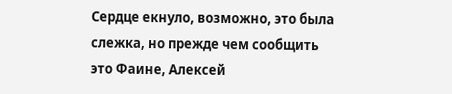Сердце екнуло, возможно, это была слежка, но прежде чем сообщить это Фаине, Алексей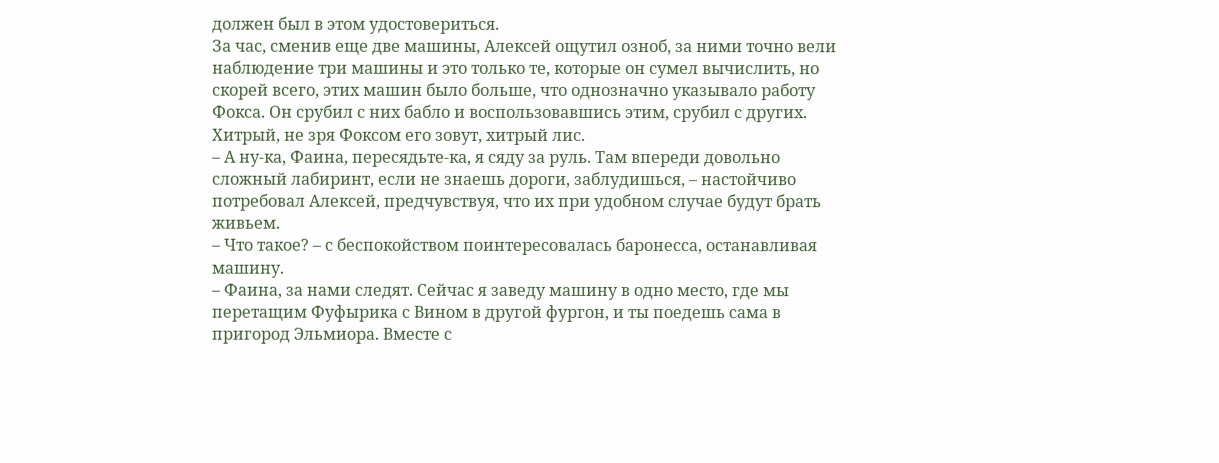должен был в этом удостовериться.
За час, сменив еще две машины, Алексей ощутил озноб, за ними точно вели наблюдение три машины и это только те, которые он сумел вычислить, но скорей всего, этих машин было больше, что однозначно указывало работу Фокса. Он срубил с них бабло и воспользовавшись этим, срубил с других. Хитрый, не зря Фоксом его зовут, хитрый лис.
– А ну-ка, Фаина, пересядьте-ка, я сяду за руль. Там впереди довольно сложный лабиринт, если не знаешь дороги, заблудишься, – настойчиво потребовал Алексей, предчувствуя, что их при удобном случае будут брать живьем.
– Что такое? – с беспокойством поинтересовалась баронесса, останавливая машину.
– Фаина, за нами следят. Сейчас я заведу машину в одно место, где мы перетащим Фуфырика с Вином в другой фургон, и ты поедешь сама в пригород Эльмиора. Вместе с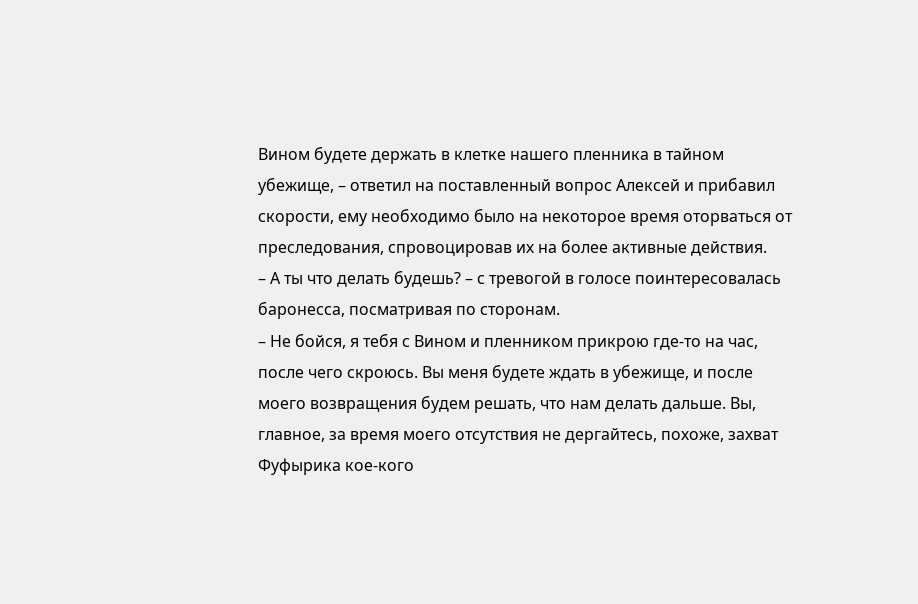Вином будете держать в клетке нашего пленника в тайном убежище, – ответил на поставленный вопрос Алексей и прибавил скорости, ему необходимо было на некоторое время оторваться от преследования, спровоцировав их на более активные действия.
– А ты что делать будешь? – с тревогой в голосе поинтересовалась баронесса, посматривая по сторонам.
– Не бойся, я тебя с Вином и пленником прикрою где-то на час, после чего скроюсь. Вы меня будете ждать в убежище, и после моего возвращения будем решать, что нам делать дальше. Вы, главное, за время моего отсутствия не дергайтесь, похоже, захват Фуфырика кое-кого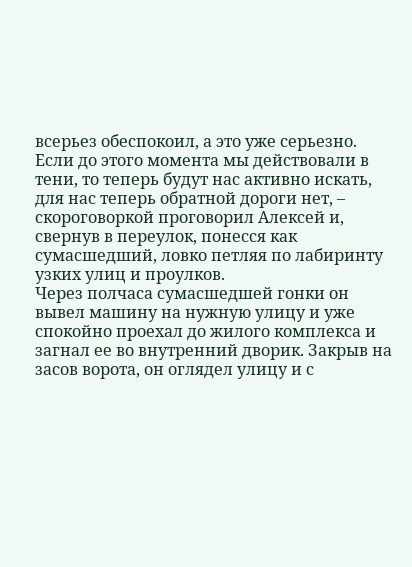всерьез обеспокоил, а это уже серьезно. Если до этого момента мы действовали в тени, то теперь будут нас активно искать, для нас теперь обратной дороги нет, – скороговоркой проговорил Алексей и, свернув в переулок, понесся как сумасшедший, ловко петляя по лабиринту узких улиц и проулков.
Через полчаса сумасшедшей гонки он вывел машину на нужную улицу и уже спокойно проехал до жилого комплекса и загнал ее во внутренний дворик. Закрыв на засов ворота, он оглядел улицу и с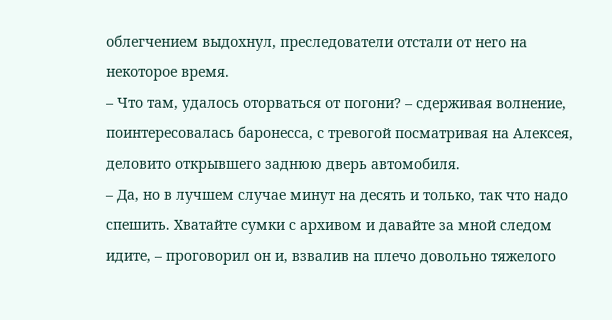облегчением выдохнул, преследователи отстали от него на некоторое время.
– Что там, удалось оторваться от погони? – сдерживая волнение, поинтересовалась баронесса, с тревогой посматривая на Алексея, деловито открывшего заднюю дверь автомобиля.
– Да, но в лучшем случае минут на десять и только, так что надо спешить. Хватайте сумки с архивом и давайте за мной следом идите, – проговорил он и, взвалив на плечо довольно тяжелого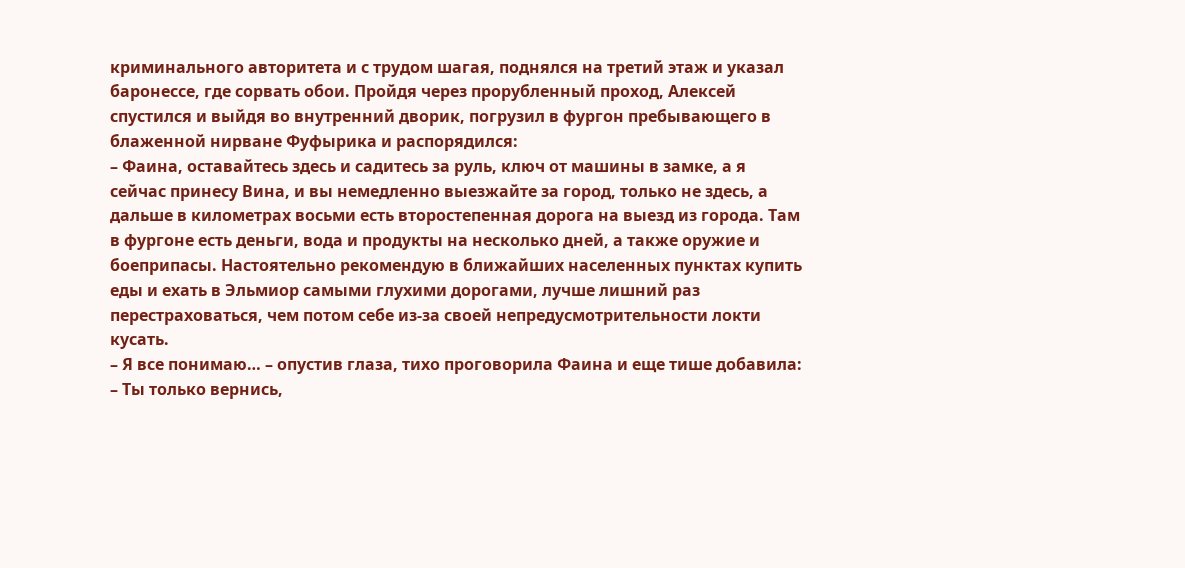криминального авторитета и с трудом шагая, поднялся на третий этаж и указал баронессе, где сорвать обои. Пройдя через прорубленный проход, Алексей спустился и выйдя во внутренний дворик, погрузил в фургон пребывающего в блаженной нирване Фуфырика и распорядился:
– Фаина, оставайтесь здесь и садитесь за руль, ключ от машины в замке, а я сейчас принесу Вина, и вы немедленно выезжайте за город, только не здесь, а дальше в километрах восьми есть второстепенная дорога на выезд из города. Там в фургоне есть деньги, вода и продукты на несколько дней, а также оружие и боеприпасы. Настоятельно рекомендую в ближайших населенных пунктах купить еды и ехать в Эльмиор самыми глухими дорогами, лучше лишний раз перестраховаться, чем потом себе из-за своей непредусмотрительности локти кусать.
– Я все понимаю… – опустив глаза, тихо проговорила Фаина и еще тише добавила:
– Ты только вернись,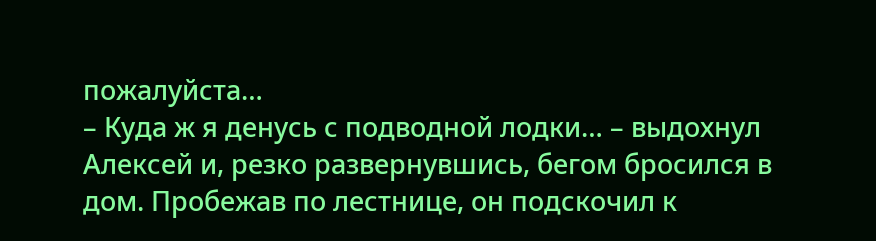пожалуйста…
– Куда ж я денусь с подводной лодки… – выдохнул Алексей и, резко развернувшись, бегом бросился в дом. Пробежав по лестнице, он подскочил к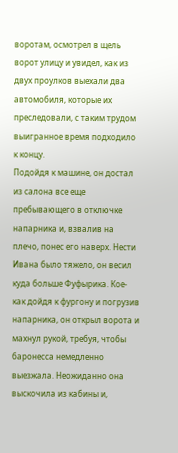воротам, осмотрел в щель ворот улицу и увидел, как из двух проулков выехали два автомобиля, которые их преследовали, с таким трудом выигранное время подходило к концу.
Подойдя к машине, он достал из салона все еще пребывающего в отключке напарника и, взвалив на плечо, понес его наверх. Нести Ивана было тяжело, он весил куда больше Фуфырика. Кое-как дойдя к фургону и погрузив напарника, он открыл ворота и махнул рукой, требуя, чтобы баронесса немедленно выезжала. Неожиданно она выскочила из кабины и,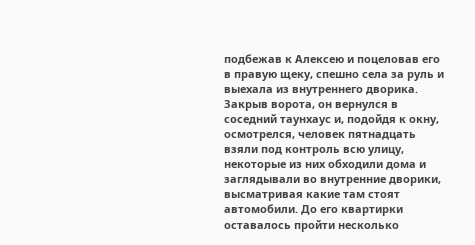подбежав к Алексею и поцеловав его в правую щеку, спешно села за руль и выехала из внутреннего дворика.
Закрыв ворота, он вернулся в соседний таунхаус и, подойдя к окну, осмотрелся, человек пятнадцать взяли под контроль всю улицу, некоторые из них обходили дома и заглядывали во внутренние дворики, высматривая какие там стоят автомобили. До его квартирки оставалось пройти несколько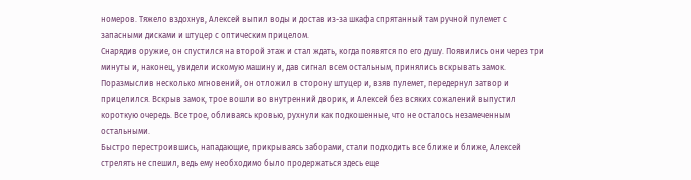номеров. Тяжело вздохнув, Алексей выпил воды и достав из-за шкафа спрятанный там ручной пулемет с запасными дисками и штуцер с оптическим прицелом.
Снарядив оружие, он спустился на второй этаж и стал ждать, когда появятся по его душу. Появились они через три минуты и, наконец, увидели искомую машину и, дав сигнал всем остальным, принялись вскрывать замок. Поразмыслив несколько мгновений, он отложил в сторону штуцер и, взяв пулемет, передернул затвор и прицелился. Вскрыв замок, трое вошли во внутренний дворик, и Алексей без всяких сожалений выпустил короткую очередь. Все трое, обливаясь кровью, рухнули как подкошенные, что не осталось незамеченным остальными.
Быстро перестроившись, нападающие, прикрываясь заборами, стали подходить все ближе и ближе, Алексей стрелять не спешил, ведь ему необходимо было продержаться здесь еще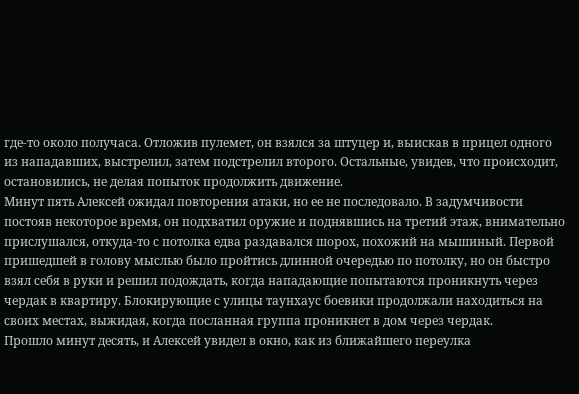где-то около получаса. Отложив пулемет, он взялся за штуцер и, выискав в прицел одного из нападавших, выстрелил, затем подстрелил второго. Остальные, увидев, что происходит, остановились, не делая попыток продолжить движение.
Минут пять Алексей ожидал повторения атаки, но ее не последовало. В задумчивости постояв некоторое время, он подхватил оружие и поднявшись на третий этаж, внимательно прислушался, откуда-то с потолка едва раздавался шорох, похожий на мышиный. Первой пришедшей в голову мыслью было пройтись длинной очередью по потолку, но он быстро взял себя в руки и решил подождать, когда нападающие попытаются проникнуть через чердак в квартиру. Блокирующие с улицы таунхаус боевики продолжали находиться на своих местах, выжидая, когда посланная группа проникнет в дом через чердак.
Прошло минут десять, и Алексей увидел в окно, как из ближайшего переулка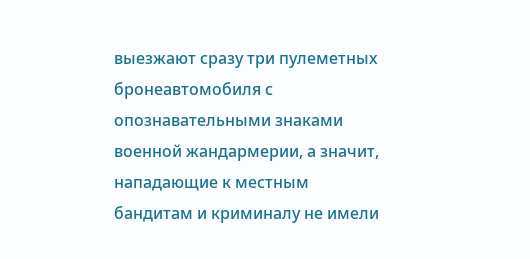выезжают сразу три пулеметных бронеавтомобиля с опознавательными знаками военной жандармерии, а значит, нападающие к местным бандитам и криминалу не имели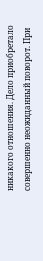никакого отношения. Дело приобретало совершенно неожиданный поворот. При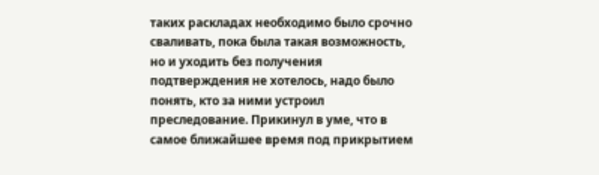таких раскладах необходимо было срочно сваливать, пока была такая возможность, но и уходить без получения подтверждения не хотелось, надо было понять, кто за ними устроил преследование. Прикинул в уме, что в самое ближайшее время под прикрытием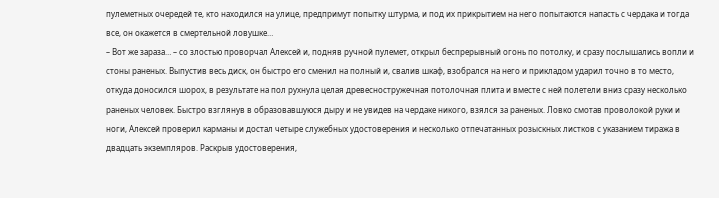пулеметных очередей те, кто находился на улице, предпримут попытку штурма, и под их прикрытием на него попытаются напасть с чердака и тогда все, он окажется в смертельной ловушке…
– Вот же зараза… – со злостью проворчал Алексей и, подняв ручной пулемет, открыл беспрерывный огонь по потолку, и сразу послышались вопли и стоны раненых. Выпустив весь диск, он быстро его сменил на полный и, свалив шкаф, взобрался на него и прикладом ударил точно в то место, откуда доносился шорох, в результате на пол рухнула целая древесностружечная потолочная плита и вместе с ней полетели вниз сразу несколько раненых человек. Быстро взглянув в образовавшуюся дыру и не увидев на чердаке никого, взялся за раненых. Ловко смотав проволокой руки и ноги, Алексей проверил карманы и достал четыре служебных удостоверения и несколько отпечатанных розыскных листков с указанием тиража в двадцать экземпляров. Раскрыв удостоверения,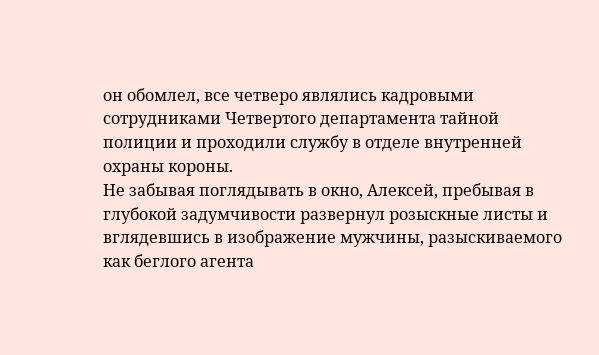он обомлел, все четверо являлись кадровыми сотрудниками Четвертого департамента тайной полиции и проходили службу в отделе внутренней охраны короны.
Не забывая поглядывать в окно, Алексей, пребывая в глубокой задумчивости развернул розыскные листы и вглядевшись в изображение мужчины, разыскиваемого как беглого агента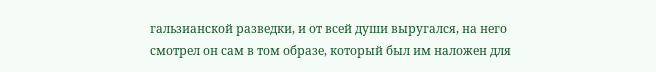гальзианской разведки, и от всей души выругался, на него смотрел он сам в том образе, который был им наложен для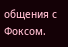общения с Фоксом.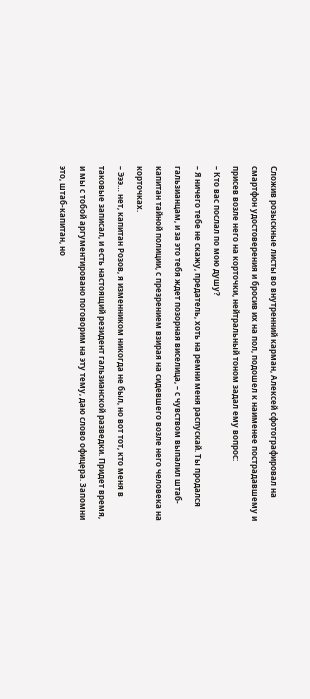Сложив розыскные листы во внутренний карман, Алексей сфотографировал на смартфон удостоверения и бросив их на пол, подошел к наименее пострадавшему и присев возле него на корточки, нейтральный тоном задал ему вопрос:
– Кто вас послал по мою душу?
– Я ничего тебе не скажу, предатель, хоть на ремни меня распускай. Ты продался гальзианцам, и за это тебя ждет позорная виселица, – с чувством выпалил штаб-капитан тайной полиции, с презрением взирая на сидевшего возле него человека на корточках.
– Эээ… нет, капитан Розов, я изменником никогда не был, но вот тот, кто меня в таковые записал, и есть настоящий резидент гальзианской разведки. Придет время, и мы с тобой аргументировано поговорим на эту тему, даю слово офицера. Запомни это, штаб-капитан, но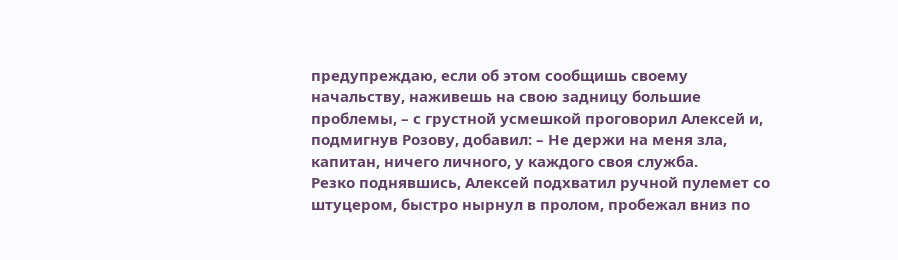предупреждаю, если об этом сообщишь своему начальству, наживешь на свою задницу большие проблемы, – с грустной усмешкой проговорил Алексей и, подмигнув Розову, добавил: – Не держи на меня зла, капитан, ничего личного, у каждого своя служба.
Резко поднявшись, Алексей подхватил ручной пулемет со штуцером, быстро нырнул в пролом, пробежал вниз по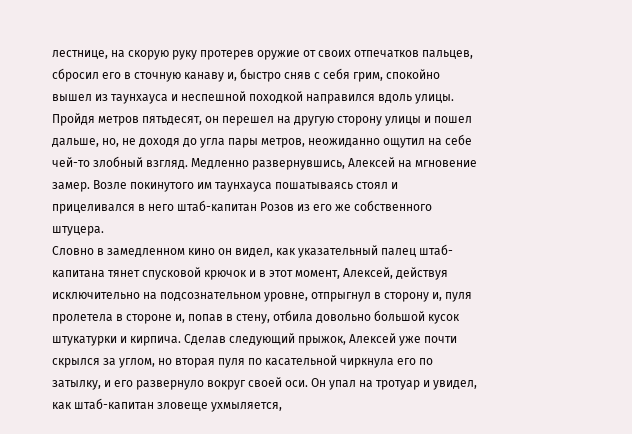лестнице, на скорую руку протерев оружие от своих отпечатков пальцев, сбросил его в сточную канаву и, быстро сняв с себя грим, спокойно вышел из таунхауса и неспешной походкой направился вдоль улицы. Пройдя метров пятьдесят, он перешел на другую сторону улицы и пошел дальше, но, не доходя до угла пары метров, неожиданно ощутил на себе чей-то злобный взгляд. Медленно развернувшись, Алексей на мгновение замер. Возле покинутого им таунхауса пошатываясь стоял и прицеливался в него штаб-капитан Розов из его же собственного штуцера.
Словно в замедленном кино он видел, как указательный палец штаб-капитана тянет спусковой крючок и в этот момент, Алексей, действуя исключительно на подсознательном уровне, отпрыгнул в сторону и, пуля пролетела в стороне и, попав в стену, отбила довольно большой кусок штукатурки и кирпича. Сделав следующий прыжок, Алексей уже почти скрылся за углом, но вторая пуля по касательной чиркнула его по затылку, и его развернуло вокруг своей оси. Он упал на тротуар и увидел, как штаб-капитан зловеще ухмыляется,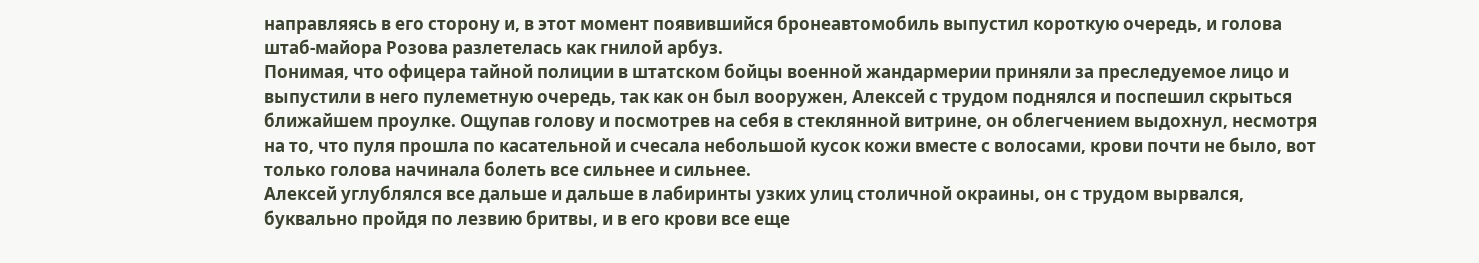направляясь в его сторону и, в этот момент появившийся бронеавтомобиль выпустил короткую очередь, и голова штаб-майора Розова разлетелась как гнилой арбуз.
Понимая, что офицера тайной полиции в штатском бойцы военной жандармерии приняли за преследуемое лицо и выпустили в него пулеметную очередь, так как он был вооружен, Алексей с трудом поднялся и поспешил скрыться ближайшем проулке. Ощупав голову и посмотрев на себя в стеклянной витрине, он облегчением выдохнул, несмотря на то, что пуля прошла по касательной и счесала небольшой кусок кожи вместе с волосами, крови почти не было, вот только голова начинала болеть все сильнее и сильнее.
Алексей углублялся все дальше и дальше в лабиринты узких улиц столичной окраины, он с трудом вырвался, буквально пройдя по лезвию бритвы, и в его крови все еще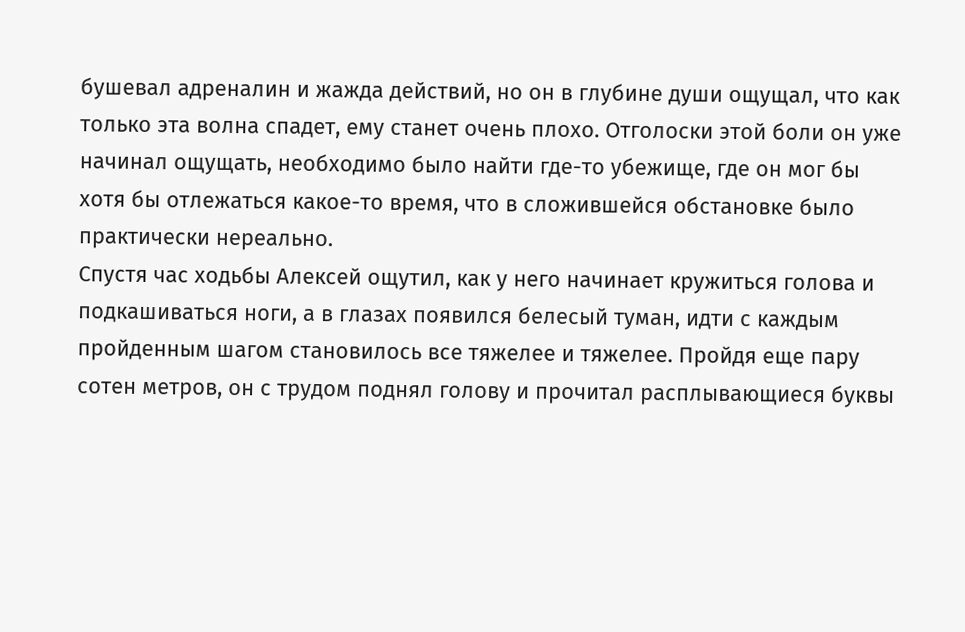бушевал адреналин и жажда действий, но он в глубине души ощущал, что как только эта волна спадет, ему станет очень плохо. Отголоски этой боли он уже начинал ощущать, необходимо было найти где-то убежище, где он мог бы хотя бы отлежаться какое-то время, что в сложившейся обстановке было практически нереально.
Спустя час ходьбы Алексей ощутил, как у него начинает кружиться голова и подкашиваться ноги, а в глазах появился белесый туман, идти с каждым пройденным шагом становилось все тяжелее и тяжелее. Пройдя еще пару сотен метров, он с трудом поднял голову и прочитал расплывающиеся буквы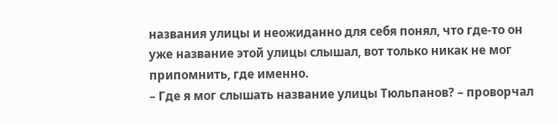названия улицы и неожиданно для себя понял, что где-то он уже название этой улицы слышал, вот только никак не мог припомнить, где именно.
– Где я мог слышать название улицы Тюльпанов? – проворчал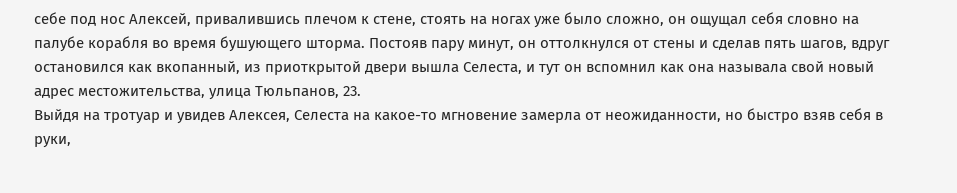себе под нос Алексей, привалившись плечом к стене, стоять на ногах уже было сложно, он ощущал себя словно на палубе корабля во время бушующего шторма. Постояв пару минут, он оттолкнулся от стены и сделав пять шагов, вдруг остановился как вкопанный, из приоткрытой двери вышла Селеста, и тут он вспомнил как она называла свой новый адрес местожительства, улица Тюльпанов, 23.
Выйдя на тротуар и увидев Алексея, Селеста на какое-то мгновение замерла от неожиданности, но быстро взяв себя в руки,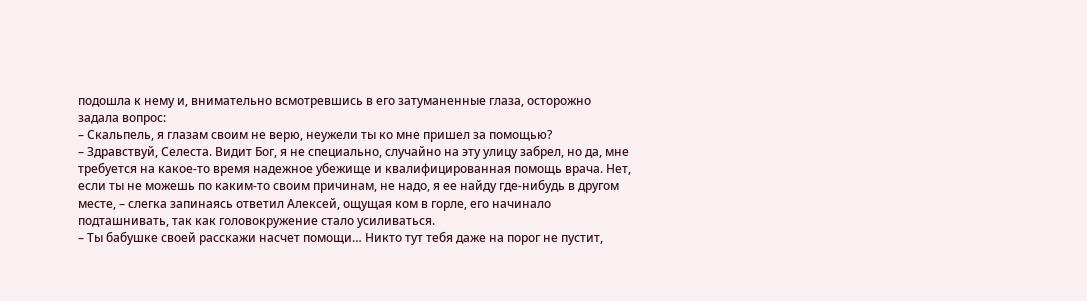подошла к нему и, внимательно всмотревшись в его затуманенные глаза, осторожно задала вопрос:
– Скальпель, я глазам своим не верю, неужели ты ко мне пришел за помощью?
– Здравствуй, Селеста. Видит Бог, я не специально, случайно на эту улицу забрел, но да, мне требуется на какое-то время надежное убежище и квалифицированная помощь врача. Нет, если ты не можешь по каким-то своим причинам, не надо, я ее найду где-нибудь в другом месте, – слегка запинаясь ответил Алексей, ощущая ком в горле, его начинало подташнивать, так как головокружение стало усиливаться.
– Ты бабушке своей расскажи насчет помощи… Никто тут тебя даже на порог не пустит,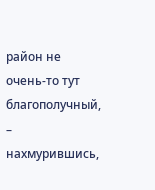район не очень-то тут благополучный, – нахмурившись,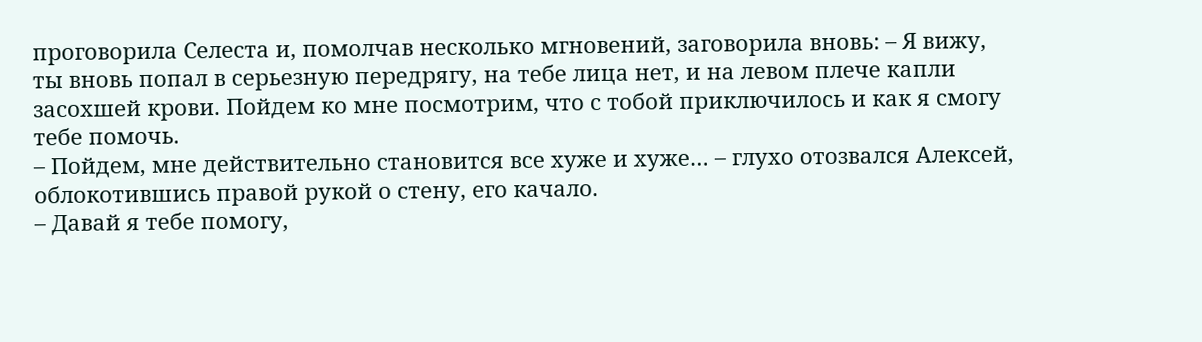проговорила Селеста и, помолчав несколько мгновений, заговорила вновь: – Я вижу, ты вновь попал в серьезную передрягу, на тебе лица нет, и на левом плече капли засохшей крови. Пойдем ко мне посмотрим, что с тобой приключилось и как я смогу тебе помочь.
– Пойдем, мне действительно становится все хуже и хуже… – глухо отозвался Алексей, облокотившись правой рукой о стену, его качало.
– Давай я тебе помогу,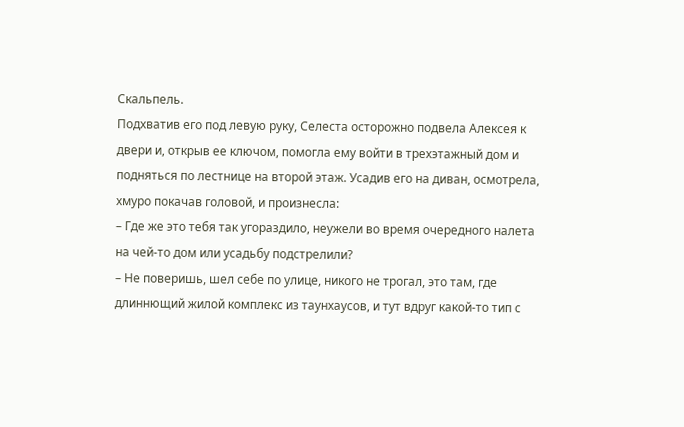Скальпель.
Подхватив его под левую руку, Селеста осторожно подвела Алексея к двери и, открыв ее ключом, помогла ему войти в трехэтажный дом и подняться по лестнице на второй этаж. Усадив его на диван, осмотрела, хмуро покачав головой, и произнесла:
– Где же это тебя так угораздило, неужели во время очередного налета на чей-то дом или усадьбу подстрелили?
– Не поверишь, шел себе по улице, никого не трогал, это там, где длиннющий жилой комплекс из таунхаусов, и тут вдруг какой-то тип с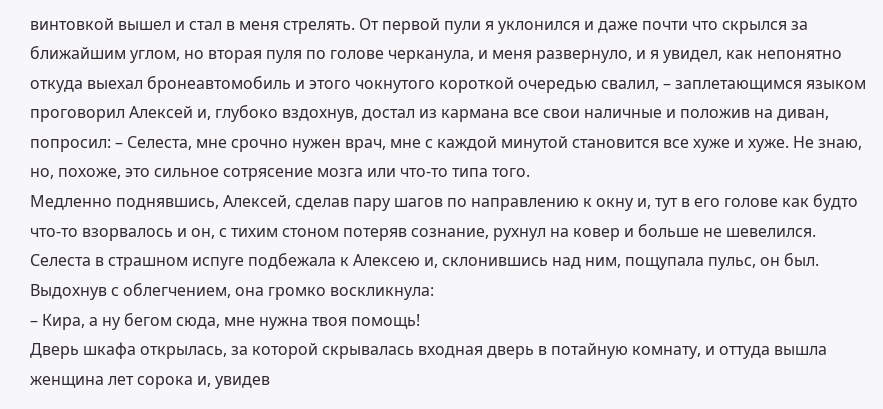винтовкой вышел и стал в меня стрелять. От первой пули я уклонился и даже почти что скрылся за ближайшим углом, но вторая пуля по голове черканула, и меня развернуло, и я увидел, как непонятно откуда выехал бронеавтомобиль и этого чокнутого короткой очередью свалил, – заплетающимся языком проговорил Алексей и, глубоко вздохнув, достал из кармана все свои наличные и положив на диван, попросил: – Селеста, мне срочно нужен врач, мне с каждой минутой становится все хуже и хуже. Не знаю, но, похоже, это сильное сотрясение мозга или что-то типа того.
Медленно поднявшись, Алексей, сделав пару шагов по направлению к окну и, тут в его голове как будто что-то взорвалось и он, с тихим стоном потеряв сознание, рухнул на ковер и больше не шевелился. Селеста в страшном испуге подбежала к Алексею и, склонившись над ним, пощупала пульс, он был. Выдохнув с облегчением, она громко воскликнула:
– Кира, а ну бегом сюда, мне нужна твоя помощь!
Дверь шкафа открылась, за которой скрывалась входная дверь в потайную комнату, и оттуда вышла женщина лет сорока и, увидев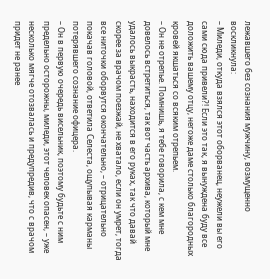лежавшего без сознания мужчину, возмущенно воскликнула:
– Миледи, откуда взялся этот оборванец, неужели вы его сами сюда привели?! Если это так, я вынуждена буду все доложить вашему отцу, негоже даме столько благородных кровей якшаться со всяким отрепьем.
– Он не отрепье. Помнишь, я тебе говорила, с кем мне довелось встретиться, так вот часть архива, который мне удалось выкрасть, находится в его руках, так что давай скорее за врачом поезжай, не хватало, если он умрет, тогда все ниточки оборвутся окончательно, – отрицательно покачав головой, ответила Селеста, ощупывая карманы потерявшего сознание офицера.
– Он в первую очередь висельник, поэтому будьте с ним предельно осторожны, миледи, этот человек опасен, – уже несколько мягче отозвалась и предупредив, что с врачом придет не ранее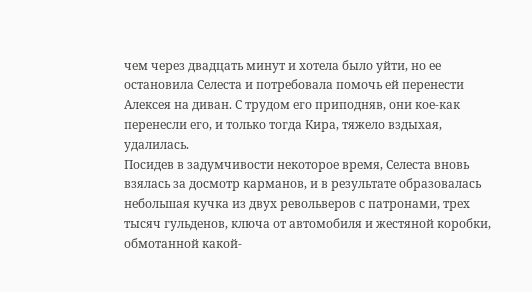чем через двадцать минут и хотела было уйти, но ее остановила Селеста и потребовала помочь ей перенести Алексея на диван. С трудом его приподняв, они кое-как перенесли его, и только тогда Кира, тяжело вздыхая, удалилась.
Посидев в задумчивости некоторое время, Селеста вновь взялась за досмотр карманов, и в результате образовалась небольшая кучка из двух револьверов с патронами, трех тысяч гульденов, ключа от автомобиля и жестяной коробки, обмотанной какой-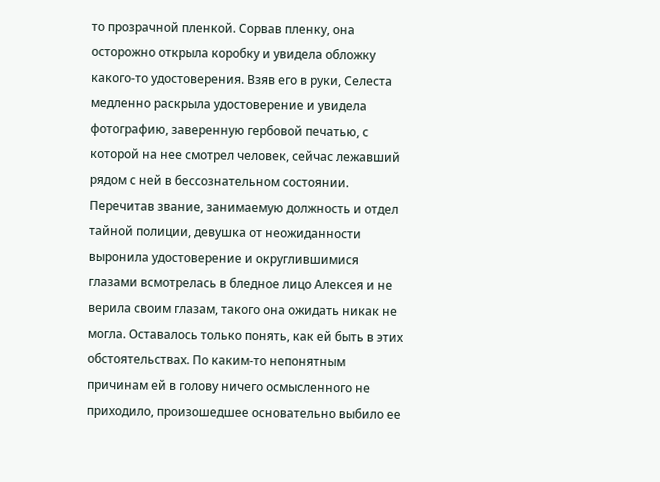то прозрачной пленкой. Сорвав пленку, она осторожно открыла коробку и увидела обложку какого-то удостоверения. Взяв его в руки, Селеста медленно раскрыла удостоверение и увидела фотографию, заверенную гербовой печатью, с которой на нее смотрел человек, сейчас лежавший рядом с ней в бессознательном состоянии. Перечитав звание, занимаемую должность и отдел тайной полиции, девушка от неожиданности выронила удостоверение и округлившимися глазами всмотрелась в бледное лицо Алексея и не верила своим глазам, такого она ожидать никак не могла. Оставалось только понять, как ей быть в этих обстоятельствах. По каким-то непонятным причинам ей в голову ничего осмысленного не приходило, произошедшее основательно выбило ее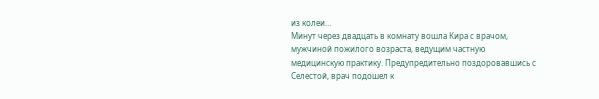из колеи…
Минут через двадцать в комнату вошла Кира с врачом, мужчиной пожилого возраста, ведущим частную медицинскую практику. Предупредительно поздоровавшись с Селестой, врач подошел к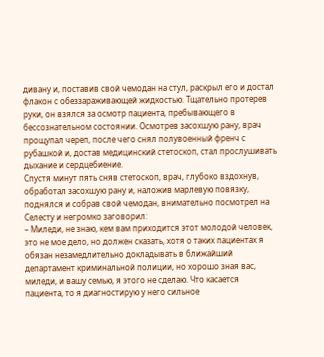дивану и, поставив свой чемодан на стул, раскрыл его и достал флакон с обеззараживающей жидкостью. Тщательно протерев руки, он взялся за осмотр пациента, пребывающего в бессознательном состоянии. Осмотрев засохшую рану, врач прощупал череп, после чего снял полувоенный френч с рубашкой и, достав медицинский стетоскоп, стал прослушивать дыхание и сердцебиение.
Спустя минут пять сняв стетоскоп, врач, глубоко вздохнув, обработал засохшую рану и, наложив марлевую повязку, поднялся и собрав свой чемодан, внимательно посмотрел на Селесту и негромко заговорил:
– Миледи, не знаю, кем вам приходится этот молодой человек, это не мое дело, но должен сказать, хотя о таких пациентах я обязан незамедлительно докладывать в ближайший департамент криминальной полиции, но хорошо зная вас, миледи, и вашу семью, я этого не сделаю. Что касается пациента, то я диагностирую у него сильное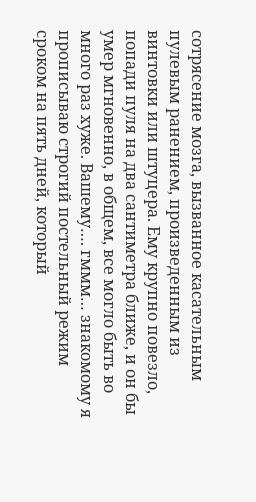сотрясение мозга, вызванное касательным пулевым ранением, произведенным из винтовки или штуцера. Ему крупно повезло, попади пуля на два сантиметра ближе, и он бы умер мгновенно, в общем, все могло быть во много раз хуже. Вашему…. гммм… знакомому я прописываю строгий постельный режим сроком на пять дней, который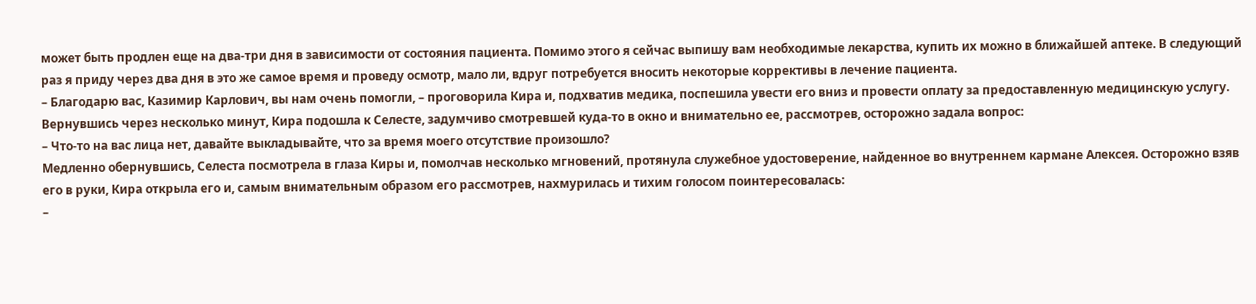может быть продлен еще на два-три дня в зависимости от состояния пациента. Помимо этого я сейчас выпишу вам необходимые лекарства, купить их можно в ближайшей аптеке. В следующий раз я приду через два дня в это же самое время и проведу осмотр, мало ли, вдруг потребуется вносить некоторые коррективы в лечение пациента.
– Благодарю вас, Казимир Карлович, вы нам очень помогли, – проговорила Кира и, подхватив медика, поспешила увести его вниз и провести оплату за предоставленную медицинскую услугу. Вернувшись через несколько минут, Кира подошла к Селесте, задумчиво смотревшей куда-то в окно и внимательно ее, рассмотрев, осторожно задала вопрос:
– Что-то на вас лица нет, давайте выкладывайте, что за время моего отсутствие произошло?
Медленно обернувшись, Селеста посмотрела в глаза Киры и, помолчав несколько мгновений, протянула служебное удостоверение, найденное во внутреннем кармане Алексея. Осторожно взяв его в руки, Кира открыла его и, самым внимательным образом его рассмотрев, нахмурилась и тихим голосом поинтересовалась:
–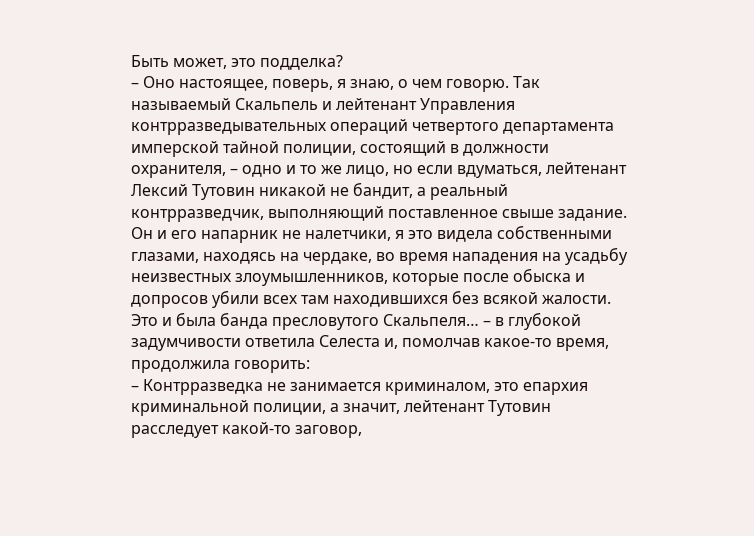Быть может, это подделка?
– Оно настоящее, поверь, я знаю, о чем говорю. Так называемый Скальпель и лейтенант Управления контрразведывательных операций четвертого департамента имперской тайной полиции, состоящий в должности охранителя, – одно и то же лицо, но если вдуматься, лейтенант Лексий Тутовин никакой не бандит, а реальный контрразведчик, выполняющий поставленное свыше задание. Он и его напарник не налетчики, я это видела собственными глазами, находясь на чердаке, во время нападения на усадьбу неизвестных злоумышленников, которые после обыска и допросов убили всех там находившихся без всякой жалости. Это и была банда пресловутого Скальпеля… – в глубокой задумчивости ответила Селеста и, помолчав какое-то время, продолжила говорить:
– Контрразведка не занимается криминалом, это епархия криминальной полиции, а значит, лейтенант Тутовин расследует какой-то заговор,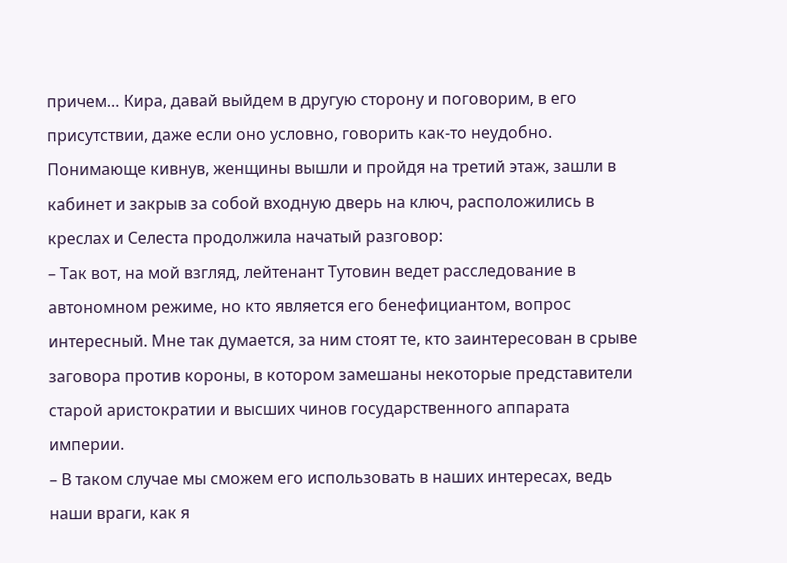причем… Кира, давай выйдем в другую сторону и поговорим, в его присутствии, даже если оно условно, говорить как-то неудобно.
Понимающе кивнув, женщины вышли и пройдя на третий этаж, зашли в кабинет и закрыв за собой входную дверь на ключ, расположились в креслах и Селеста продолжила начатый разговор:
– Так вот, на мой взгляд, лейтенант Тутовин ведет расследование в автономном режиме, но кто является его бенефициантом, вопрос интересный. Мне так думается, за ним стоят те, кто заинтересован в срыве заговора против короны, в котором замешаны некоторые представители старой аристократии и высших чинов государственного аппарата империи.
– В таком случае мы сможем его использовать в наших интересах, ведь наши враги, как я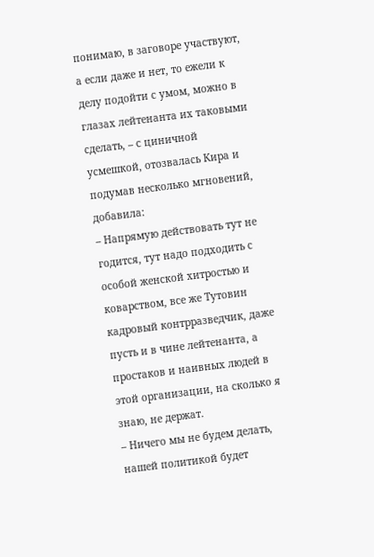понимаю, в заговоре участвуют, а если даже и нет, то ежели к делу подойти с умом, можно в глазах лейтенанта их таковыми сделать, – с циничной усмешкой, отозвалась Кира и подумав несколько мгновений, добавила:
– Напрямую действовать тут не годится, тут надо подходить с особой женской хитростью и коварством, все же Тутовин кадровый контрразведчик, даже пусть и в чине лейтенанта, а простаков и наивных людей в этой организации, на сколько я знаю, не держат.
– Ничего мы не будем делать, нашей политикой будет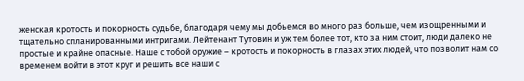женская кротость и покорность судьбе, благодаря чему мы добьемся во много раз больше, чем изощренными и тщательно спланированными интригами. Лейтенант Тутовин и уж тем более тот, кто за ним стоит, люди далеко не простые и крайне опасные. Наше с тобой оружие – кротость и покорность в глазах этих людей, что позволит нам со временем войти в этот круг и решить все наши с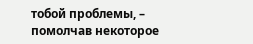тобой проблемы, – помолчав некоторое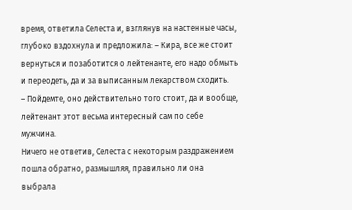время, ответила Селеста и, взглянув на настенные часы, глубоко вздохнула и предложила: – Кира, все же стоит вернуться и позаботится о лейтенанте, его надо обмыть и переодеть, да и за выписанным лекарством сходить.
– Пойдемте, оно действительно того стоит, да и вообще, лейтенант этот весьма интересный сам по себе мужчина.
Ничего не ответив, Селеста с некоторым раздражением пошла обратно, размышляя, правильно ли она выбрала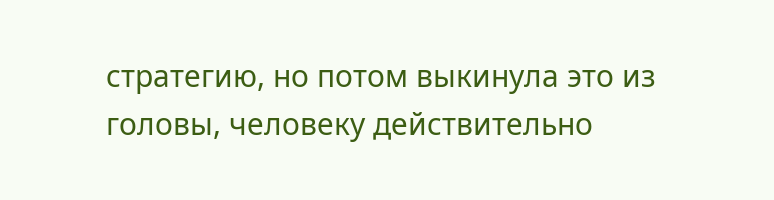стратегию, но потом выкинула это из головы, человеку действительно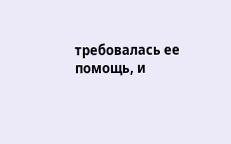требовалась ее помощь, и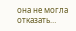она не могла отказать…